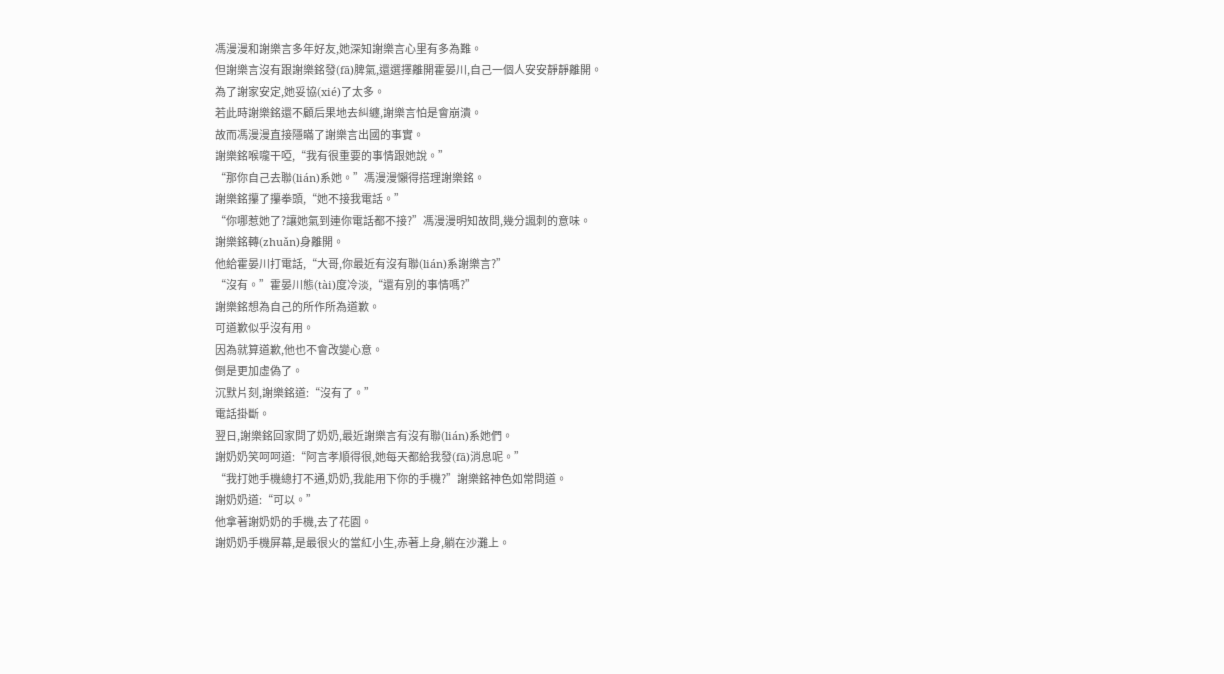馮漫漫和謝樂言多年好友,她深知謝樂言心里有多為難。
但謝樂言沒有跟謝樂銘發(fā)脾氣,還選擇離開霍晏川,自己一個人安安靜靜離開。
為了謝家安定,她妥協(xié)了太多。
若此時謝樂銘還不顧后果地去糾纏,謝樂言怕是會崩潰。
故而馮漫漫直接隱瞞了謝樂言出國的事實。
謝樂銘喉嚨干啞,“我有很重要的事情跟她說。”
“那你自己去聯(lián)系她。”馮漫漫懶得搭理謝樂銘。
謝樂銘攥了攥拳頭,“她不接我電話。”
“你哪惹她了?讓她氣到連你電話都不接?”馮漫漫明知故問,幾分諷刺的意味。
謝樂銘轉(zhuǎn)身離開。
他給霍晏川打電話,“大哥,你最近有沒有聯(lián)系謝樂言?”
“沒有。”霍晏川態(tài)度冷淡,“還有別的事情嗎?”
謝樂銘想為自己的所作所為道歉。
可道歉似乎沒有用。
因為就算道歉,他也不會改變心意。
倒是更加虛偽了。
沉默片刻,謝樂銘道:“沒有了。”
電話掛斷。
翌日,謝樂銘回家問了奶奶,最近謝樂言有沒有聯(lián)系她們。
謝奶奶笑呵呵道:“阿言孝順得很,她每天都給我發(fā)消息呢。”
“我打她手機總打不通,奶奶,我能用下你的手機?”謝樂銘神色如常問道。
謝奶奶道:“可以。”
他拿著謝奶奶的手機,去了花園。
謝奶奶手機屏幕,是最很火的當紅小生,赤著上身,躺在沙灘上。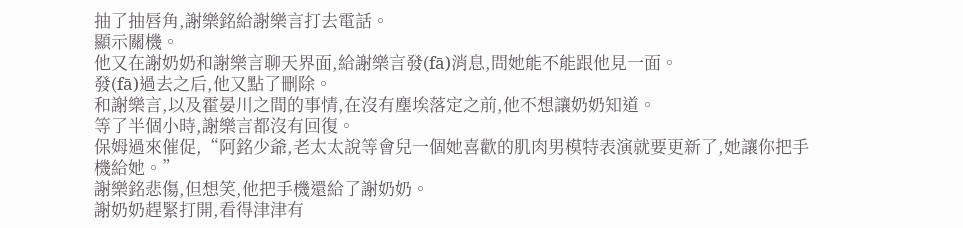抽了抽唇角,謝樂銘給謝樂言打去電話。
顯示關機。
他又在謝奶奶和謝樂言聊天界面,給謝樂言發(fā)消息,問她能不能跟他見一面。
發(fā)過去之后,他又點了刪除。
和謝樂言,以及霍晏川之間的事情,在沒有塵埃落定之前,他不想讓奶奶知道。
等了半個小時,謝樂言都沒有回復。
保姆過來催促,“阿銘少爺,老太太說等會兒一個她喜歡的肌肉男模特表演就要更新了,她讓你把手機給她。”
謝樂銘悲傷,但想笑,他把手機還給了謝奶奶。
謝奶奶趕緊打開,看得津津有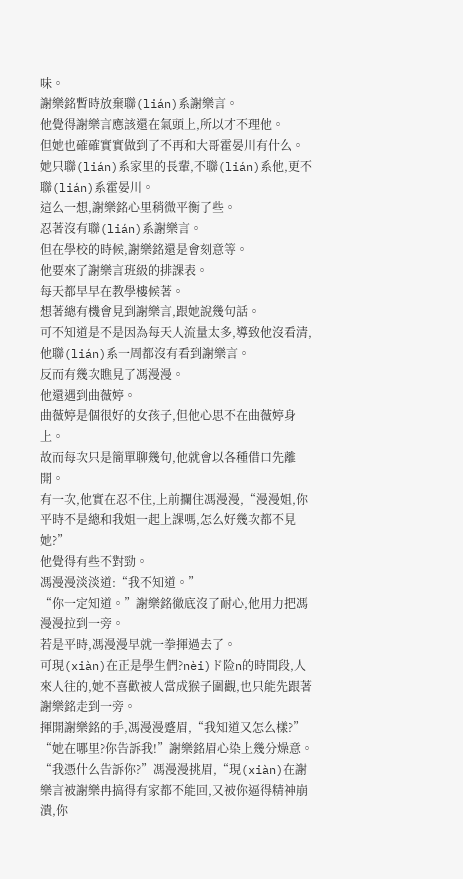味。
謝樂銘暫時放棄聯(lián)系謝樂言。
他覺得謝樂言應該還在氣頭上,所以才不理他。
但她也確確實實做到了不再和大哥霍晏川有什么。
她只聯(lián)系家里的長輩,不聯(lián)系他,更不聯(lián)系霍晏川。
這么一想,謝樂銘心里稍微平衡了些。
忍著沒有聯(lián)系謝樂言。
但在學校的時候,謝樂銘還是會刻意等。
他要來了謝樂言班級的排課表。
每天都早早在教學樓候著。
想著總有機會見到謝樂言,跟她說幾句話。
可不知道是不是因為每天人流量太多,導致他沒看清,他聯(lián)系一周都沒有看到謝樂言。
反而有幾次瞧見了馮漫漫。
他還遇到曲薇婷。
曲薇婷是個很好的女孩子,但他心思不在曲薇婷身上。
故而每次只是簡單聊幾句,他就會以各種借口先離開。
有一次,他實在忍不住,上前攔住馮漫漫,“漫漫姐,你平時不是總和我姐一起上課嗎,怎么好幾次都不見她?”
他覺得有些不對勁。
馮漫漫淡淡道:“我不知道。”
“你一定知道。”謝樂銘徹底沒了耐心,他用力把馮漫漫拉到一旁。
若是平時,馮漫漫早就一拳揮過去了。
可現(xiàn)在正是學生們?nèi)ド险n的時間段,人來人往的,她不喜歡被人當成猴子圍觀,也只能先跟著謝樂銘走到一旁。
揮開謝樂銘的手,馮漫漫蹙眉,“我知道又怎么樣?”
“她在哪里?你告訴我!”謝樂銘眉心染上幾分燥意。
“我憑什么告訴你?”馮漫漫挑眉,“現(xiàn)在謝樂言被謝樂冉搞得有家都不能回,又被你逼得精神崩潰,你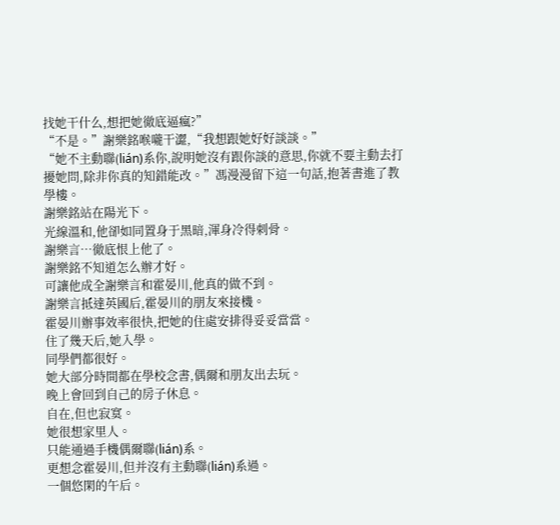找她干什么,想把她徹底逼瘋?”
“不是。”謝樂銘喉嚨干澀,“我想跟她好好談談。”
“她不主動聯(lián)系你,說明她沒有跟你談的意思,你就不要主動去打擾她問,除非你真的知錯能改。”馮漫漫留下這一句話,抱著書進了教學樓。
謝樂銘站在陽光下。
光線溫和,他卻如同置身于黑暗,渾身冷得刺骨。
謝樂言…徹底恨上他了。
謝樂銘不知道怎么辦才好。
可讓他成全謝樂言和霍晏川,他真的做不到。
謝樂言抵達英國后,霍晏川的朋友來接機。
霍晏川辦事效率很快,把她的住處安排得妥妥當當。
住了幾天后,她入學。
同學們都很好。
她大部分時間都在學校念書,偶爾和朋友出去玩。
晚上會回到自己的房子休息。
自在,但也寂寞。
她很想家里人。
只能通過手機偶爾聯(lián)系。
更想念霍晏川,但并沒有主動聯(lián)系過。
一個悠閑的午后。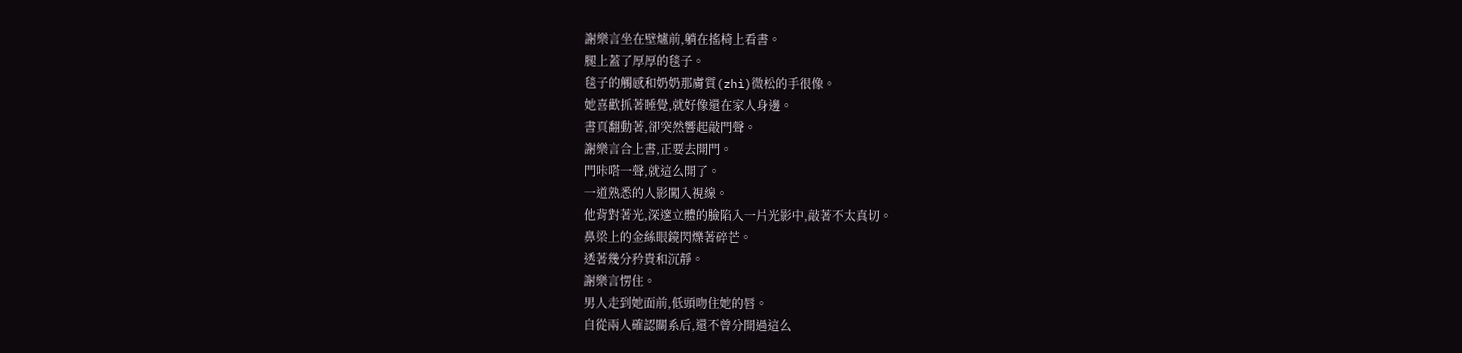謝樂言坐在壁爐前,躺在搖椅上看書。
腿上蓋了厚厚的毯子。
毯子的觸感和奶奶那膚質(zhì)微松的手很像。
她喜歡抓著睡覺,就好像還在家人身邊。
書頁翻動著,卻突然響起敲門聲。
謝樂言合上書,正要去開門。
門咔嗒一聲,就這么開了。
一道熟悉的人影闖入視線。
他背對著光,深邃立體的臉陷入一片光影中,敲著不太真切。
鼻梁上的金絲眼鏡閃爍著碎芒。
透著幾分矜貴和沉靜。
謝樂言愣住。
男人走到她面前,低頭吻住她的唇。
自從兩人確認關系后,還不曾分開過這么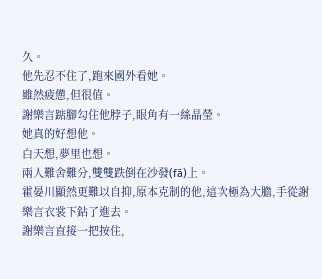久。
他先忍不住了,跑來國外看她。
雖然疲憊,但很值。
謝樂言踮腳勾住他脖子,眼角有一絲晶瑩。
她真的好想他。
白天想,夢里也想。
兩人難舍難分,雙雙跌倒在沙發(fā)上。
霍晏川顯然更難以自抑,原本克制的他,這次極為大膽,手從謝樂言衣裳下鉆了進去。
謝樂言直接一把按住,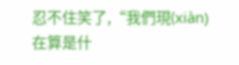忍不住笑了,“我們現(xiàn)在算是什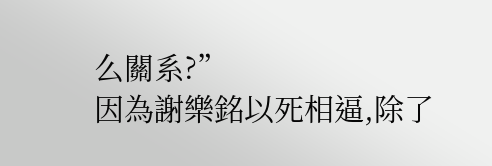么關系?”
因為謝樂銘以死相逼,除了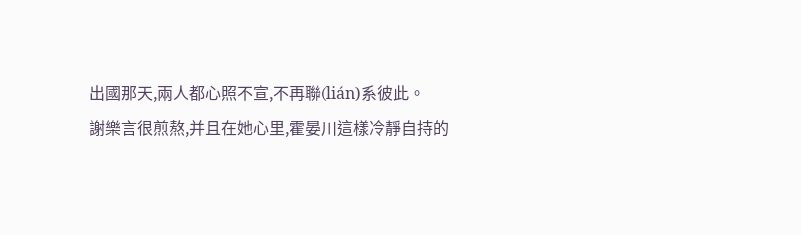出國那天,兩人都心照不宣,不再聯(lián)系彼此。
謝樂言很煎熬,并且在她心里,霍晏川這樣冷靜自持的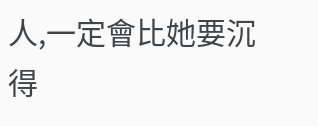人,一定會比她要沉得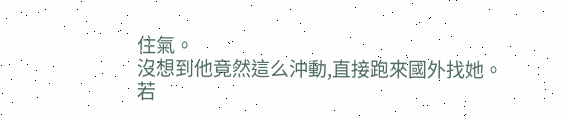住氣。
沒想到他竟然這么沖動,直接跑來國外找她。
若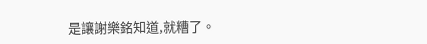是讓謝樂銘知道,就糟了。